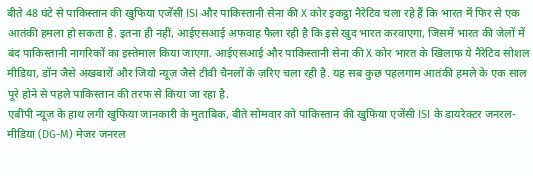बीते 48 घंटे से पाकिस्तान की खुफिया एजेंसी ISI और पाकिस्तानी सेना की X कोर इकट्ठा नैरेटिव चला रहे हैं कि भारत में फिर से एक आतंकी हमला हो सकता है. इतना ही नहीं, आईएसआई अफवाह फैला रही है कि इसे खुद भारत करवाएगा, जिसमें भारत की जेलों में बंद पाकिस्तानी नागरिकों का इस्तेमाल किया जाएगा. आईएसआई और पाकिस्तानी सेना की X कोर भारत के खिलाफ ये नैरेटिव सोशल मीडिया, डॉन जैसे अखबारों और जियो न्यूज़ जैसे टीवी चैनलों के ज़रिए चला रही है. यह सब कुछ पहलगाम आतंकी हमले के एक साल पूरे होने से पहले पाकिस्तान की तरफ से किया जा रहा है.
एबीपी न्यूज़ के हाथ लगी खुफिया जानकारी के मुताबिक, बीते सोमवार को पाकिस्तान की खुफिया एजेंसी ISI के डायरेक्टर जनरल-मीडिया (DG-M) मेजर जनरल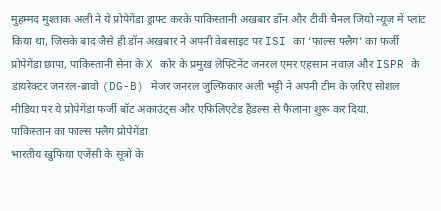मुहम्मद मुश्ताक अली ने ये प्रोपेगेंडा ड्राफ्ट करके पाकिस्तानी अखबार डॉन और टीवी चैनल जियो न्यूज़ में प्लांट किया था, जिसके बाद जैसे ही डॉन अखबार ने अपनी वेबसाइट पर ISI का ‘फाल्स फ्लैग’ का फर्जी प्रोपेगेंडा छापा, पाकिस्तानी सेना के X कोर के प्रमुख लेफ्टिनेंट जनरल एमर एहसान नवाज़ और ISPR के डायरेक्टर जनरल-ब्रावो (DG-B) मेजर जनरल जुल्फ़िकार अली भट्टी ने अपनी टीम के ज़रिए सोशल मीडिया पर ये प्रोपेगेंडा फर्जी बॉट अकाउंट्स और एफिलिएटेड हैंडल्स से फैलाना शुरू कर दिया.
पाकिस्तान का फाल्स फ्लैग प्रोपेगेंडा
भारतीय खुफिया एजेंसी के सूत्रों के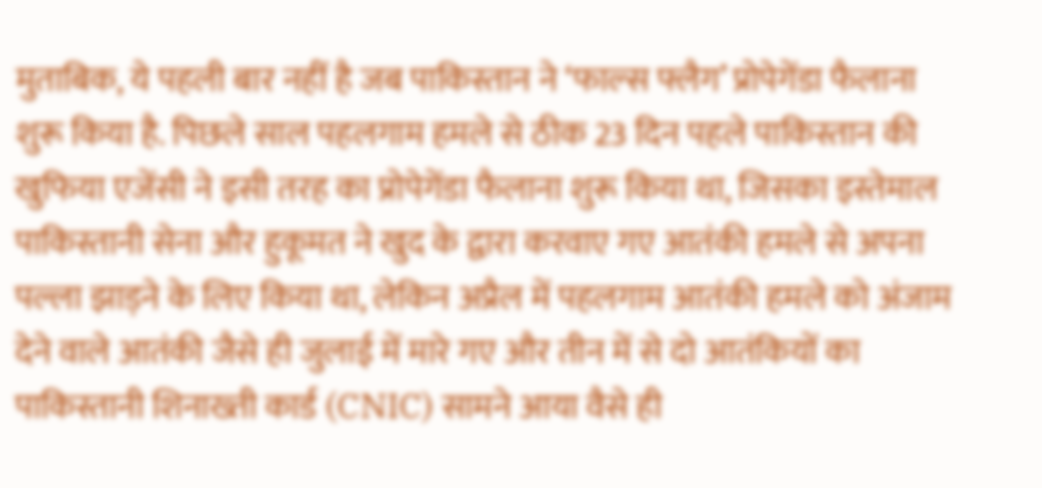मुताबिक, ये पहली बार नहीं है जब पाकिस्तान ने ‘फाल्स फ्लैग’ प्रोपेगेंडा फैलाना शुरू किया है. पिछले साल पहलगाम हमले से ठीक 23 दिन पहले पाकिस्तान की खुफिया एजेंसी ने इसी तरह का प्रोपेगेंडा फैलाना शुरू किया था, जिसका इस्तेमाल पाकिस्तानी सेना और हुकूमत ने खुद के द्वारा करवाए गए आतंकी हमले से अपना पल्ला झाड़ने के लिए किया था, लेकिन अप्रैल में पहलगाम आतंकी हमले को अंजाम देने वाले आतंकी जैसे ही जुलाई में मारे गए और तीन में से दो आतंकियों का पाकिस्तानी शिनाख्ती कार्ड (CNIC) सामने आया वैसे ही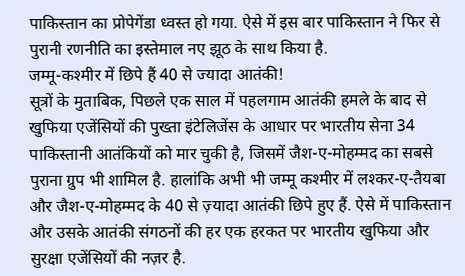पाकिस्तान का प्रोपेगेंडा ध्वस्त हो गया. ऐसे में इस बार पाकिस्तान ने फिर से पुरानी रणनीति का इस्तेमाल नए झूठ के साथ किया है.
जम्मू-कश्मीर में छिपे हैं 40 से ज्यादा आतंकी!
सूत्रों के मुताबिक, पिछले एक साल में पहलगाम आतंकी हमले के बाद से खुफिया एजेंसियों की पुख्ता इंटेलिजेंस के आधार पर भारतीय सेना 34 पाकिस्तानी आतंकियों को मार चुकी है, जिसमें जैश-ए-मोहम्मद का सबसे पुराना ग्रुप भी शामिल है. हालांकि अभी भी जम्मू कश्मीर में लश्कर-ए-तैयबा और जैश-ए-मोहम्मद के 40 से ज़्यादा आतंकी छिपे हुए हैं. ऐसे में पाकिस्तान और उसके आतंकी संगठनों की हर एक हरकत पर भारतीय खुफिया और सुरक्षा एजेंसियों की नज़र है.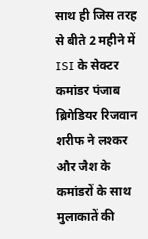साथ ही जिस तरह से बीते 2 महीने में ISI के सेक्टर कमांडर पंजाब ब्रिगेडियर रिजवान शरीफ ने लश्कर और जैश के कमांडरों के साथ मुलाकातें की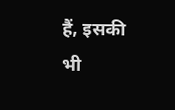हैं, इसकी भी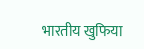भारतीय खुफिया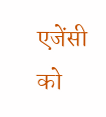एजेंसी को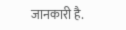जानकारी है.